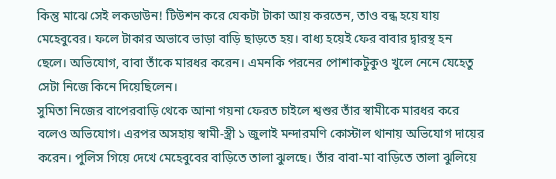কিন্তু মাঝে সেই লকডাউন! টিউশন করে যেকটা টাকা আয় করতেন, তাও বন্ধ হয়ে যায় মেহেবুবের। ফলে টাকার অভাবে ভাড়া বাড়ি ছাড়তে হয়। বাধ্য হয়েই ফের বাবার দ্বারস্থ হন ছেলে। অভিযোগ, বাবা তাঁকে মারধর করেন। এমনকি পরনের পোশাকটুকুও খুলে নেনে যেহেতু সেটা নিজে কিনে দিয়েছিলেন।
সুমিতা নিজের বাপেরবাড়ি থেকে আনা গয়না ফেরত চাইলে শ্বশুর তাঁর স্বামীকে মারধর করে বলেও অভিযোগ। এরপর অসহায় স্বামী-স্ত্রী ১ জুলাই মন্দারমণি কোস্টাল থানায় অভিযোগ দায়ের করেন। পুলিস গিয়ে দেখে মেহেবুবের বাড়িতে তালা ঝুলছে। তাঁর বাবা-মা বাড়িতে তালা ঝুলিয়ে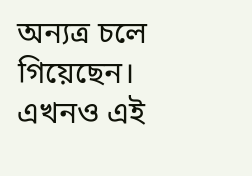অন্যত্র চলে গিয়েছেন।
এখনও এই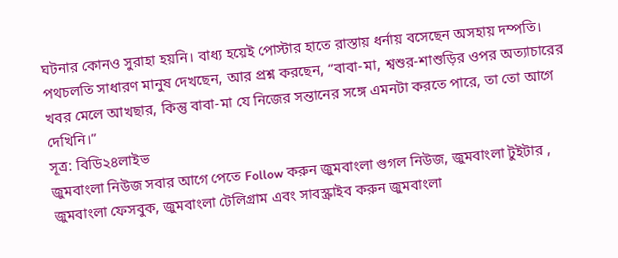ঘটনার কোনও সুরাহা হয়নি। বাধ্য হয়েই পোস্টার হাতে রাস্তায় ধর্নায় বসেছেন অসহায় দম্পতি। পথচলতি সাধারণ মানুষ দেখছেন, আর প্রশ্ন করছেন, “বাবা-মা, শ্বশুর-শাশুড়ির ওপর অত্যাচারের খবর মেলে আখছার, কিন্তু বাবা-মা যে নিজের সন্তানের সঙ্গে এমনটা করতে পারে, তা তো আগে দেখিনি।”
সূত্র: বিডি২৪লাইভ
জুমবাংলা নিউজ সবার আগে পেতে Follow করুন জুমবাংলা গুগল নিউজ, জুমবাংলা টুইটার , জুমবাংলা ফেসবুক, জুমবাংলা টেলিগ্রাম এবং সাবস্ক্রাইব করুন জুমবাংলা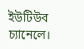ইউটিউব চ্যানেলে।